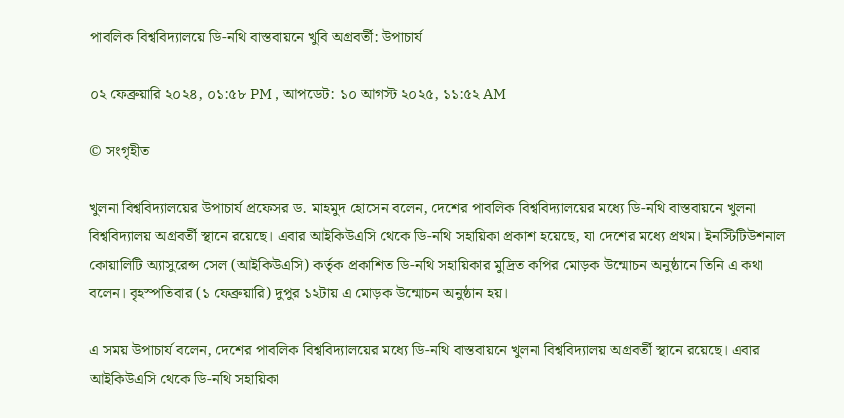পাবলিক বিশ্ববিদ্যালয়ে ডি-নথি বাস্তবায়নে খুবি অগ্রবর্তী: উপাচার্য

০২ ফেব্রুয়ারি ২০২৪, ০১:৫৮ PM , আপডেট: ১০ আগস্ট ২০২৫, ১১:৫২ AM

© সংগৃহীত

খুলনা বিশ্ববিদ্যালয়ের উপাচার্য প্রফেসর ড. মাহমুদ হোসেন বলেন, দেশের পাবলিক বিশ্ববিদ্যালয়ের মধ্যে ডি-নথি বাস্তবায়নে খুলনা বিশ্ববিদ্যালয় অগ্রবর্তী স্থানে রয়েছে। এবার আইকিউএসি থেকে ডি-নথি সহায়িকা প্রকাশ হয়েছে, যা দেশের মধ্যে প্রথম। ইনস্টিটিউশনাল কোয়ালিটি অ্যাসুরেন্স সেল (আইকিউএসি) কর্তৃক প্রকাশিত ডি-নথি সহায়িকার মুদ্রিত কপির মোড়ক উন্মোচন অনুষ্ঠানে তিনি এ কথা বলেন। বৃহস্পতিবার (১ ফেব্রুয়ারি) দুপুর ১২টায় এ মোড়ক উন্মোচন অনুষ্ঠান হয়।

এ সময় উপাচার্য বলেন, দেশের পাবলিক বিশ্ববিদ্যালয়ের মধ্যে ডি-নথি বাস্তবায়নে খুলনা বিশ্ববিদ্যালয় অগ্রবর্তী স্থানে রয়েছে। এবার আইকিউএসি থেকে ডি-নথি সহায়িকা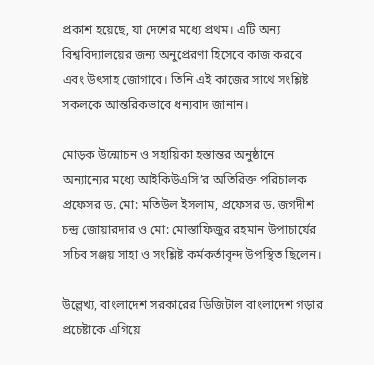প্রকাশ হয়েছে, যা দেশের মধ্যে প্রথম। এটি অন্য বিশ্ববিদ্যালয়ের জন্য অনুপ্রেরণা হিসেবে কাজ করবে এবং উৎসাহ জোগাবে। তিনি এই কাজের সাথে সংশ্লিষ্ট সকলকে আন্তরিকভাবে ধন্যবাদ জানান।

মোড়ক উন্মোচন ও সহায়িকা হস্তান্তর অনুষ্ঠানে অন্যান্যের মধ্যে আইকিউএসি’র অতিরিক্ত পরিচালক প্রফেসর ড. মো: মতিউল ইসলাম, প্রফেসর ড. জগদীশ চন্দ্র জোয়ারদার ও মো: মোস্তাফিজুর রহমান উপাচার্যের সচিব সঞ্জয় সাহা ও সংশ্লিষ্ট কর্মকর্তাবৃন্দ উপস্থিত ছিলেন।

উল্লেখ্য, বাংলাদেশ সরকারের ডিজিটাল বাংলাদেশ গড়ার প্রচেষ্টাকে এগিয়ে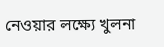নেওয়ার লক্ষ্যে খুলনা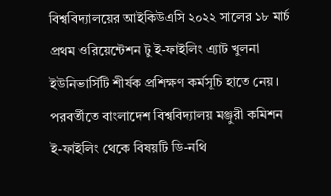বিশ্ববিদ্যালয়ের আইকিউএসি ২০২২ সালের ১৮ মার্চ প্রথম ওরিয়েন্টেশন টু ই-ফাইলিং এ্যাট খুলনা ইউনিভার্সিটি শীর্ষক প্রশিক্ষণ কর্মসূচি হাতে নেয়। পরবর্তীতে বাংলাদেশ বিশ্ববিদ্যালয় মঞ্জুরী কমিশন ই-ফাইলিং থেকে বিষয়টি ডি-নথি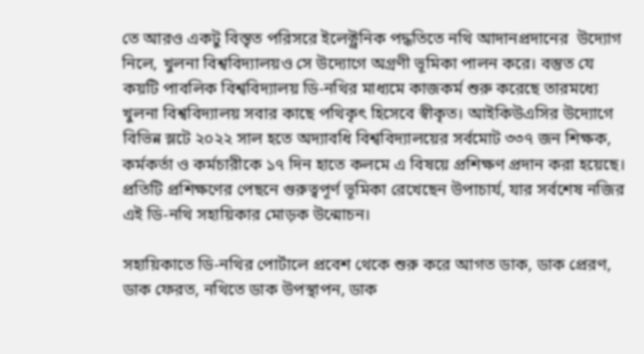তে আরও একটু বিস্তৃত পরিসরে ইলেক্ট্রনিক পদ্ধতিতে নথি আদানপ্রদানের  উদ্যোগ নিলে, খুলনা বিশ্ববিদ্যালয়ও সে উদ্যোগে অগ্রণী ভূমিকা পালন করে। বস্তুত যে কয়টি পাবলিক বিশ্ববিদ্যালয় ডি-নথির মাধ্যমে কাজকর্ম শুরু করেছে তারমধ্যে খুলনা বিশ্ববিদ্যালয় সবার কাছে পথিকৃৎ হিসেবে স্বীকৃত। আইকিউএসির উদ্যোগে বিভিন্ন স্লটে ২০২২ সাল হতে অদ্যাবধি বিশ্ববিদ্যালয়ের সর্বমোট ৩৩৭ জন শিক্ষক, কর্মকর্তা ও কর্মচারীকে ১৭ দিন হাতে কলমে এ বিষয়ে প্রশিক্ষণ প্রদান করা হয়েছে। প্রতিটি প্রশিক্ষণের পেছনে গুরুত্বপূর্ণ ভূমিকা রেখেছেন উপাচার্য, যার সর্বশেষ নজির এই ডি-নথি সহায়িকার মোড়ক উন্মোচন।

সহায়িকাতে ডি-নথির পোর্টালে প্রবেশ থেকে শুরু করে আগত ডাক, ডাক প্রেরণ, ডাক ফেরত, নথিতে ডাক উপস্থাপন, ডাক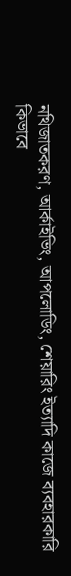নথিজাতকরণ, আর্কাইভিং, আপলোডিং, শেয়ারিং ইত্যাদি কাজে ব্যবহারকারি কিভাবে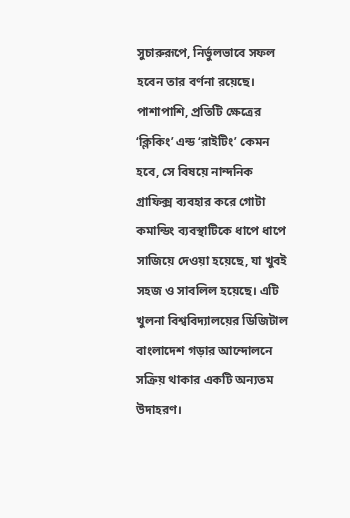সুচারুরূপে, নির্ভুলভাবে সফল হবেন তার বর্ণনা রয়েছে। পাশাপাশি, প্রতিটি ক্ষেত্রের ‘ক্লিকিং’ এন্ড ‘রাইটিং’ কেমন হবে, সে বিষয়ে নান্দনিক গ্রাফিক্স ব্যবহার করে গোটা কমান্ডিং ব্যবস্থাটিকে ধাপে ধাপে সাজিয়ে দেওয়া হয়েছে, যা খুবই সহজ ও সাবলিল হয়েছে। এটি খুলনা বিশ্ববিদ্যালয়ের ডিজিটাল বাংলাদেশ গড়ার আন্দোলনে সক্রিয় থাকার একটি অন্যতম উদাহরণ।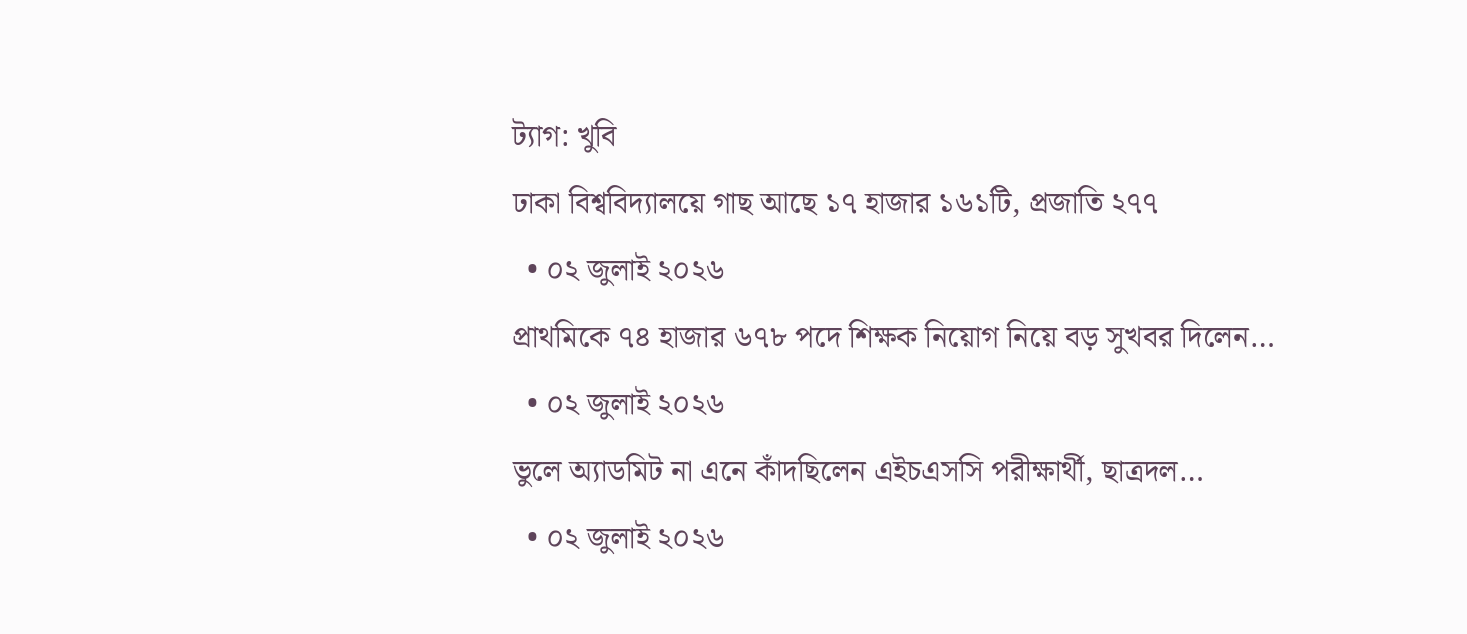ট্যাগ: খুবি
ঢাকা বিশ্ববিদ্যালয়ে গাছ আছে ১৭ হাজার ১৬১টি, প্রজাতি ২৭৭
  • ০২ জুলাই ২০২৬
প্রাথমিকে ৭৪ হাজার ৬৭৮ পদে শিক্ষক নিয়োগ নিয়ে বড় সুখবর দিলেন…
  • ০২ জুলাই ২০২৬
ভুলে অ্যাডমিট না এনে কাঁদছিলেন এইচএসসি পরীক্ষার্থী, ছাত্রদল…
  • ০২ জুলাই ২০২৬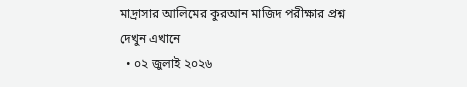মাদ্রাসার আলিমের কুরআন মাজিদ পরীক্ষার প্রশ্ন দেখুন এখানে
  • ০২ জুলাই ২০২৬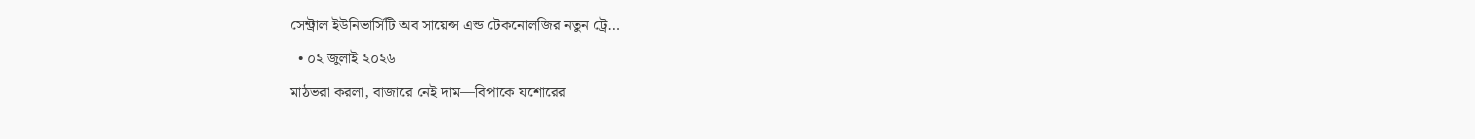সেন্ট্রাল ইউনিভার্সিটি অব সায়েন্স এন্ড টেকনোলজির নতুন ট্রে…
  • ০২ জুলাই ২০২৬
মাঠভরা করলা, বাজারে নেই দাম—বিপাকে যশোরের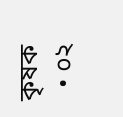কৃষক
  • ০২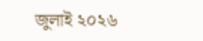জুলাই ২০২৬